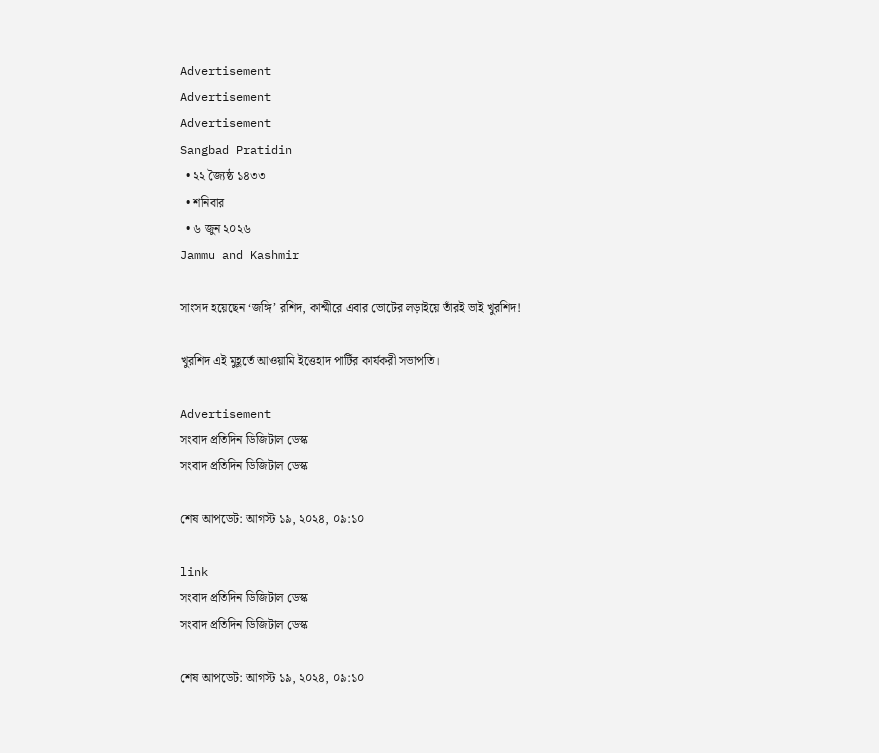Advertisement
Advertisement
Advertisement
Sangbad Pratidin
  • ২২ জ্যৈষ্ঠ ১৪৩৩
  • শনিবার
  • ৬ জুন ২০২৬
Jammu and Kashmir

সাংসদ হয়েছেন ‘জঙ্গি’ রশিদ, কাশ্মীরে এবার ভোটের লড়াইয়ে তাঁরই ভাই খুরশিদ!

খুরশিদ এই মুহূর্তে আওয়ামি ইত্তেহাদ পার্টির কার্যকরী সভাপতি।

Advertisement
সংবাদ প্রতিদিন ডিজিটাল ডেস্ক
সংবাদ প্রতিদিন ডিজিটাল ডেস্ক

শেষ আপডেট: আগস্ট ১৯, ২০২৪, ০৯:১০

link
সংবাদ প্রতিদিন ডিজিটাল ডেস্ক
সংবাদ প্রতিদিন ডিজিটাল ডেস্ক

শেষ আপডেট: আগস্ট ১৯, ২০২৪, ০৯:১০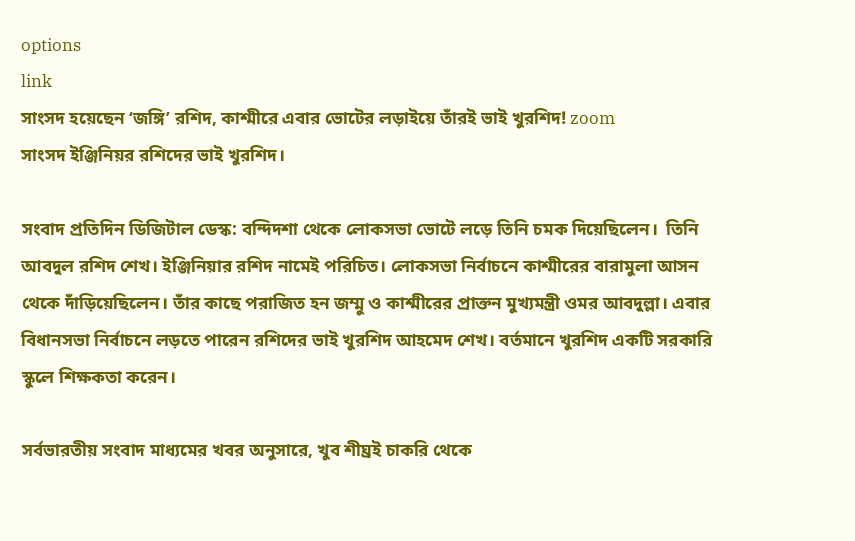options
link
সাংসদ হয়েছেন ‘জঙ্গি’ রশিদ, কাশ্মীরে এবার ভোটের লড়াইয়ে তাঁরই ভাই খুরশিদ! zoom
সাংসদ ইঞ্জিনিয়র রশিদের ভাই খুরশিদ।

সংবাদ প্রতিদিন ডিজিটাল ডেস্ক: বন্দিদশা থেকে লোকসভা ভোটে লড়ে তিনি চমক দিয়েছিলেন।  তিনি আবদুল রশিদ শেখ। ইঞ্জিনিয়ার রশিদ নামেই পরিচিত। লোকসভা নির্বাচনে কাশ্মীরের বারামুলা আসন থেকে দাঁড়িয়েছিলেন। তাঁর কাছে পরাজিত হন জম্মু ও কাশ্মীরের প্রাক্তন মুখ্যমন্ত্রী ওমর আবদুল্লা। এবার বিধানসভা নির্বাচনে লড়তে পারেন রশিদের ভাই খুরশিদ আহমেদ শেখ। বর্তমানে খুরশিদ একটি সরকারি স্কুলে শিক্ষকতা করেন।

সর্বভারতীয় সংবাদ মাধ্যমের খবর অনুসারে, খুব শীঘ্রই চাকরি থেকে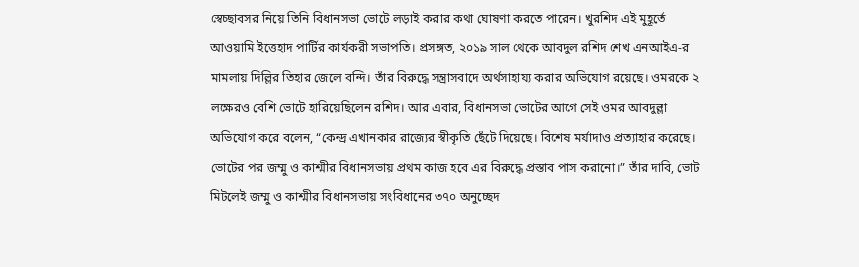স্বেচ্ছাবসর নিয়ে তিনি বিধানসভা ভোটে লড়াই করার কথা ঘোষণা করতে পারেন। খুরশিদ এই মুহূর্তে আওয়ামি ইত্তেহাদ পার্টির কার্যকরী সভাপতি। প্রসঙ্গত, ২০১৯ সাল থেকে আবদুল রশিদ শেখ এনআইএ-র মামলায় দিল্লির তিহার জেলে বন্দি। তাঁর বিরুদ্ধে সন্ত্রাসবাদে অর্থসাহায্য করার অভিযোগ রয়েছে। ওমরকে ২ লক্ষেরও বেশি ভোটে হারিয়েছিলেন রশিদ। আর এবার, বিধানসভা ভোটের আগে সেই ওমর আবদুল্লা অভিযোগ করে বলেন, “কেন্দ্র এখানকার রাজ্যের স্বীকৃতি ছেঁটে দিয়েছে। বিশেষ মর্যাদাও প্রত্যাহার করেছে। ভোটের পর জম্মু ও কাশ্মীর বিধানসভায় প্রথম কাজ হবে এর বিরুদ্ধে প্রস্তাব পাস করানো।” তাঁর দাবি, ভোট মিটলেই জম্মু ও কাশ্মীর বিধানসভায় সংবিধানের ৩৭০ অনুচ্ছেদ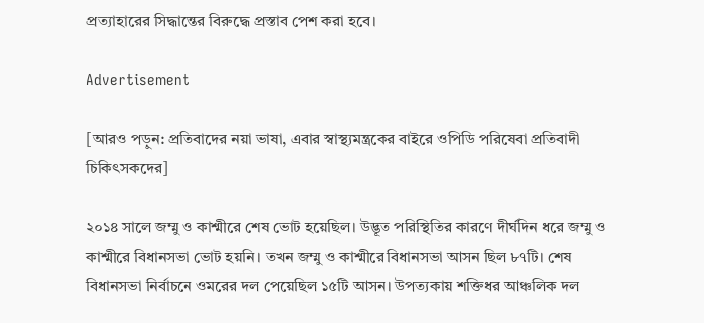প্রত্যাহারের সিদ্ধান্তের বিরুদ্ধে প্রস্তাব পেশ করা হবে।

Advertisement

[আরও পড়ুন: প্রতিবাদের নয়া ভাষা, এবার স্বাস্থ্যমন্ত্রকের বাইরে ওপিডি পরিষেবা প্রতিবাদী চিকিৎসকদের]

২০১৪ সালে জম্মু ও কাশ্মীরে শেষ ভোট হয়েছিল। উদ্ভূত পরিস্থিতির কারণে দীর্ঘদিন ধরে জম্মু ও কাশ্মীরে বিধানসভা ভোট হয়নি। তখন জম্মু ও কাশ্মীরে বিধানসভা আসন ছিল ৮৭টি। শেষ বিধানসভা নির্বাচনে ওমরের দল পেয়েছিল ১৫টি আসন। উপত্যকায় শক্তিধর আঞ্চলিক দল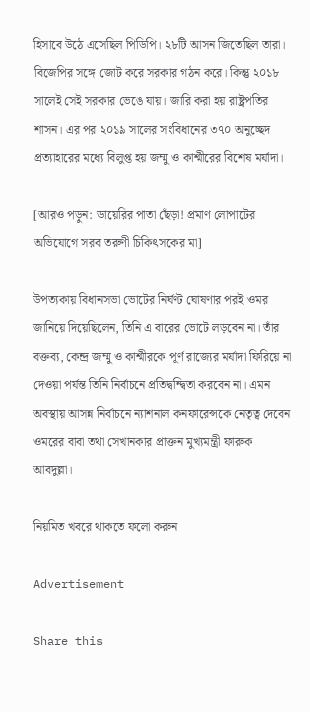হিসাবে উঠে এসেছিল পিডিপি। ২৮টি আসন জিতেছিল তারা। বিজেপির সঙ্গে জোট করে সরকার গঠন করে। কিন্তু ২০১৮ সালেই সেই সরকার ভেঙে যায়। জারি করা হয় রাষ্ট্রপতির শাসন। এর পর ২০১৯ সালের সংবিধানের ৩৭০ অনুচ্ছেদ প্রত্যাহারের মধ্যে বিলুপ্ত হয় জম্মু ও কাশ্মীরের বিশেষ মর্যাদা।

[আরও পড়ুন: ডায়েরির পাতা ছেঁড়া! প্রমাণ লোপাটের অভিযোগে সরব তরুণী চিকিৎসকের মা]

উপত্যকায় বিধানসভা ভোটের নির্ঘণ্ট ঘোষণার পরই ওমর জানিয়ে দিয়েছিলেন, তিনি এ বারের ভোটে লড়বেন না। তাঁর বক্তব্য, কেন্দ্র জম্মু ও কাশ্মীরকে পূর্ণ রাজ্যের মর্যাদা ফিরিয়ে না দেওয়া পর্যন্ত তিনি নির্বাচনে প্রতিদ্বন্দ্বিতা করবেন না। এমন অবস্থায় আসন্ন নির্বাচনে ন্যাশনাল কনফারেন্সকে নেতৃত্ব দেবেন ওমরের বাবা তথা সেখানকার প্রাক্তন মুখ্যমন্ত্রী ফারুক আবদুল্লা।

নিয়মিত খবরে থাকতে ফলো করুন

Advertisement

Share this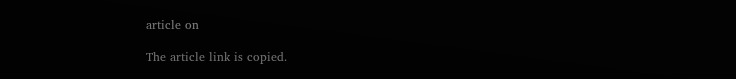article on

The article link is copied.